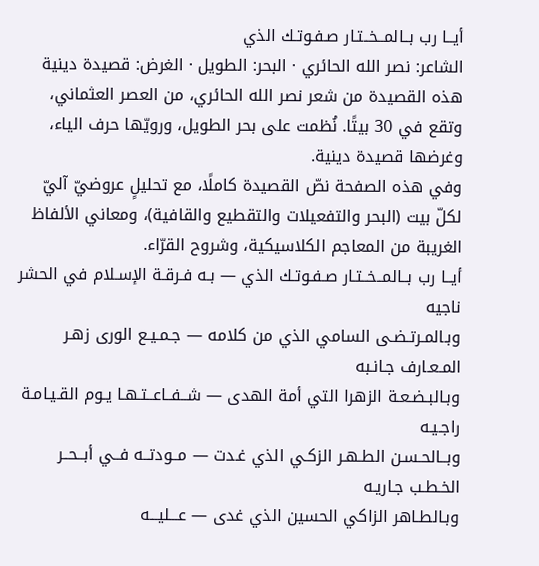أيــا رب بــالمــخــتـار صـفـوتـك الذي
الشاعر: نصر الله الحائري · البحر: الطويل · الغرض: قصيدة دينية
هذه القصيدة من شعر نصر الله الحائري، من العصر العثماني، وتقع في 30 بيتًا. نُظمت على بحر الطويل، ورويّها حرف الياء، وغرضها قصيدة دينية.
وفي هذه الصفحة نصّ القصيدة كاملًا، مع تحليلٍ عروضيّ آليّ لكلّ بيت (البحر والتفعيلات والتقطيع والقافية)، ومعاني الألفاظ الغريبة من المعاجم الكلاسيكية، وشروح القرّاء.
أيــا رب بــالمــخــتـار صـفـوتـك الذي — بـه فـرقـة الإسـلام في الحشر ناجيه
وبـالمـرتـضـى السامي الذي من كلامه — جـمـيـع الورى زهـر المـعـارف جـانـبه
وبـالبـضـعـة الزهرا التي أمة الهدى — شــفــاعــتـهـا يـوم القـيـامـة راجـيـه
وبــالحـسـن الطـهـر الزكـي الذي غـدت — مــودتــه فــي أبــحــر الخـطـب جـاريـه
وبـالطـاهر الزاكي الحسين الذي غدى — عـــليـــه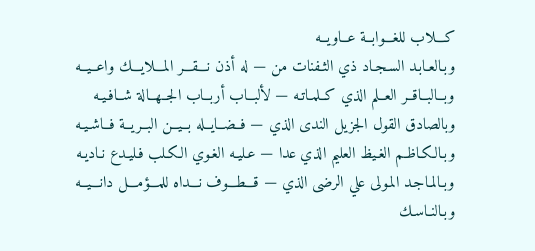كـــلاب للغـــوابــة عــاويــه
وبـالعـابـد السـجـاد ذي الثـفنات من — له أذن نـــقـــر المـــلايـــك واعــيــه
وبــالبــاقــر العــلم الذي كــلمـاتـه — لألبــاب أربــاب الجــهــالة شــافـيـه
وبالصادق القول الجزيل الندى الذي — فــضــايــله بــيــن البــريــة فــاشـيـه
وبـالكـاظـم الغـيظ العليم الذي عدا — عـليـه الغـوي الكـلب فـليـدع نـاديـه
وبـالمـاجـد المـولى علي الرضى الذي — قـــطـــوف نـــداه للمـــؤمـــل دانـــيــه
وبـالنـاسـك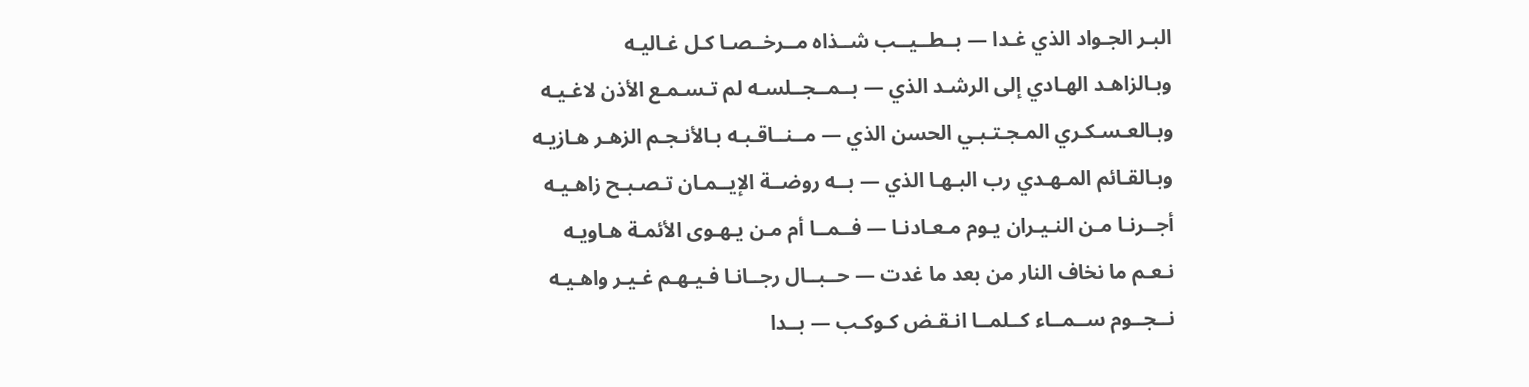البـر الجـواد الذي غـدا — بــطــيــب شــذاه مــرخــصـا كـل غـاليـه
وبـالزاهـد الهـادي إلى الرشـد الذي — بــمــجــلسـه لم تـسـمـع الأذن لاغـيـه
وبـالعـسـكـري المـجـتـبـي الحسن الذي — مــنــاقـبـه بـالأنـجـم الزهـر هـازيـه
وبـالقـائم المـهـدي رب البـهـا الذي — بــه روضــة الإيــمـان تـصـبـح زاهـيـه
أجــرنـا مـن النـيـران يـوم مـعـادنـا — فــمــا أم مـن يـهـوى الأئمـة هـاويـه
نـعـم ما نخاف النار من بعد ما غدت — حــبــال رجــانـا فـيـهـم غـيـر واهـيـه
نــجــوم ســمــاء كــلمــا انـقـض كـوكـب — بــدا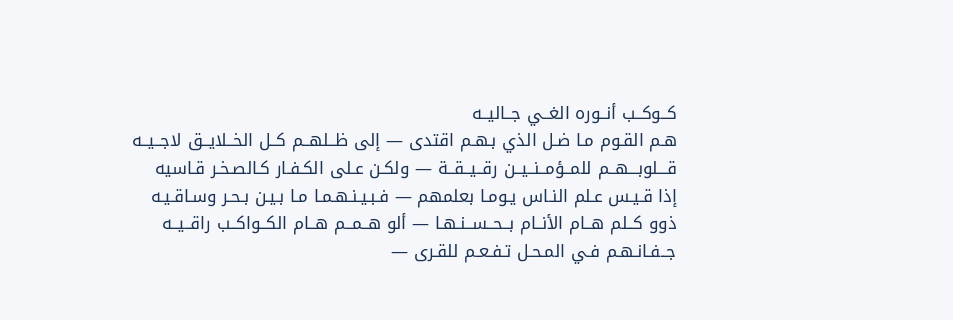كــوكــب أنــوره الغــي جــاليــه
هـم القـوم مـا ضـل الذي بـهـم اقتدى — إلى ظــلهــم كــل الخــلايــق لاجــيــه
قـــلوبـــهــم للمــؤمــنــيــن رقــيــقــة — ولكـن عـلى الكـفـار كـالصـخـر قـاسيه
إذا قـيـس عـلم النـاس يـومـا بعلمهم — فـبـيـنـهـمـا مـا بـيـن بـحـر وسـاقـيـه
ذوو كــلم هــام الأنــام بــحــســنـهـا — ألو هــمــم هــام الكــواكــب راقــيــه
جــفـانـهـم فـي المـحـل تـفـعـم للقـرى —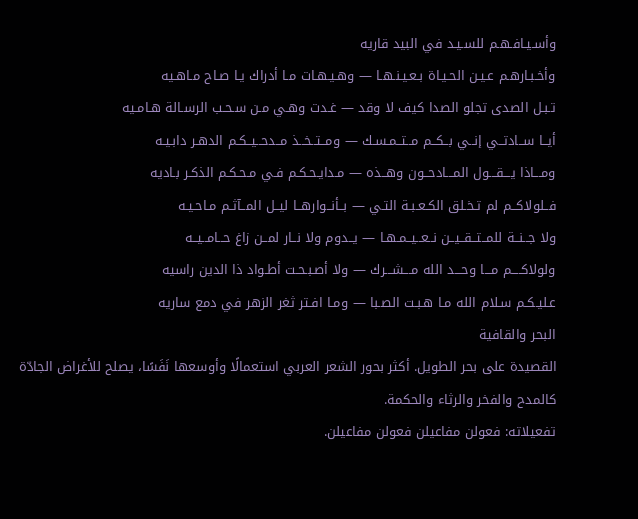وأسـيـافـهـم للسـيـد في البيد قاريه
وأخـبـارهـم عـيـن الحـيـاة بـعـيـنـهـا — وهـيـهـات مـا أدراك يـا صـاح مـاهـيه
تـبـل الصدى تجلو الصدا كيف لا وقد — غـدت وهـي مـن سـحـب الرسـالة هـامـيه
أيــا ســادتــي إنــي بــكــم مــتــمـسـك — ومــتــخــذ مــدحــيــكـم الدهـر دابـيـه
ومـــاذا يـــقـــول المـــادحــون وهــذه — مـدايـحـكـم فـي مـحـكـم الذكـر بـاديه
فــلولاكــم لم تـخـلق الكـعـبـة التـي — بــأنــوارهــا ليــل المــآثـم مـاحـيـه
ولا جــنــة للمــتــقــيــن نــعــيــمـهـا — يــدوم ولا نــار لمــن زاغ حــامــيــه
ولولاكــــم مـــا وحـــد الله مـــشـــرك — ولا أصـبـحـت أطـواد ذا الدين راسيه
عـليـكـم سـلام الله مـا هـبـت الصـبا — ومـا افـتر ثغر الزهر في دمع ساريه
البحر والقافية
القصيدة على بحر الطويل. أكثر بحور الشعر العربي استعمالًا وأوسعها نَفَسًا، يصلح للأغراض الجادّة كالمدح والفخر والرثاء والحكمة.
تفعيلاته: فعولن مفاعيلن فعولن مفاعيلن.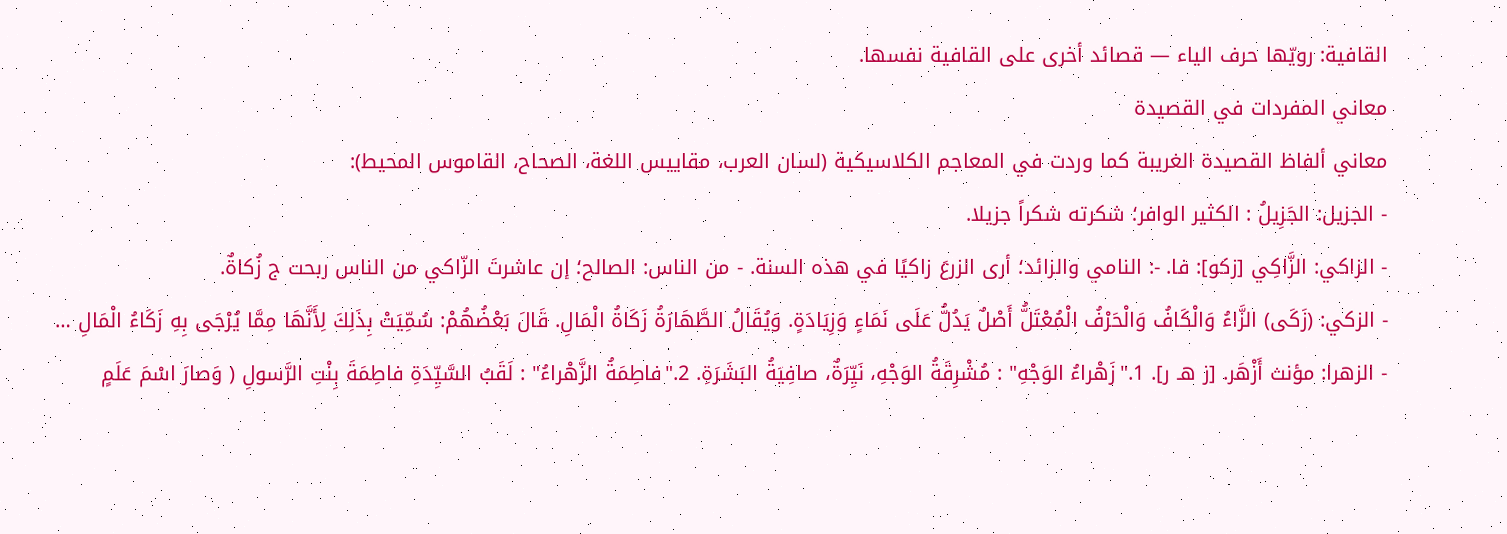القافية: رويّها حرف الياء — قصائد أخرى على القافية نفسها.
معاني المفردات في القصيدة
معاني ألفاظ القصيدة الغريبة كما وردت في المعاجم الكلاسيكية (لسان العرب، مقاييس اللغة، الصحاح، القاموس المحيط):
- الجزيل: الجَزِيلُ : الكثير الوافر؛ شكرته شكراً جزيلا.
- الزاكي: الزَّاكِي [زكو]: فا. -: النامي والزائد؛ أرى الزرعَ زاكيًا في هذه السنة. - من الناس: الصالح؛ إن عاشرتَ الزّاكي من الناس ربحت ج زُكاةٌ.
- الزكي: (زَكَى) الزَّاءُ وَالْكَافُ وَالْحَرْفُ الْمُعْتَلُّ أَصْلٌ يَدُلُّ عَلَى نَمَاءٍ وَزِيَادَةٍ. وَيُقَالُ الطَّهَارَةُ زَكَاةُ الْمَالِ. قَالَ بَعْضُهُمْ: سُمِّيَتْ بِذَلِكَ لِأَنَّهَا مِمَّا يُرْجَى بِهِ زَكَاءُ الْمَالِ …
- الزهرا: مؤنث أَزْهَر. [ز هـ ر]. 1."زَهْراءُ الوَجْهِ" : مُشْرِقَةُ الوَجْهِ، نَيِّرَةٌ، صافِيَةُ البَشَرَةِ. 2."فاطِمَةُ الزَّهْراءُ" : لَقَبُ السَّيِّدَةِ فاطِمَةَ بِنْتِ الرَّسولِ ( وَصارَ اسْمَ عَلَمٍ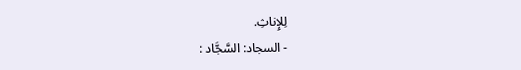لِلإِناثِ.
- السجاد: السَّجَّاد :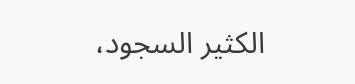الكثير السجود،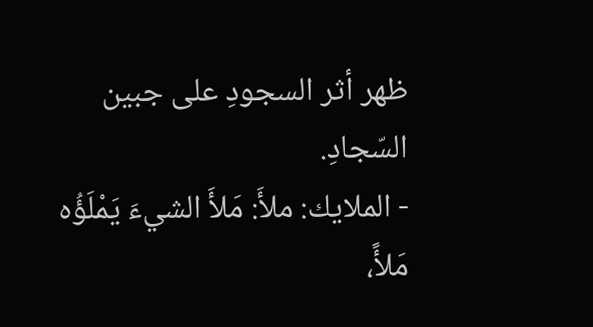ظهر أثر السجودِ على جبين السّجادِ.
- الملايك: ملأَ: مَلأَ الشيءَ يَمْلَؤُه مَلأً،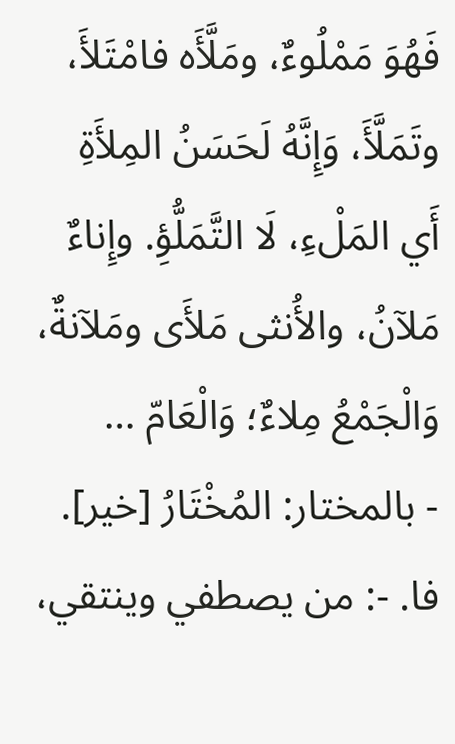فَهُوَ مَمْلُوءٌ، ومَلَّأَه فامْتَلأَ، وتَمَلَّأَ، وَإِنَّهُ لَحَسَنُ المِلأَةِ أَي المَلْءِ، لَا التَّمَلُّؤِ. وإِناءٌ مَلآنُ، والأُنثى مَلأَى ومَلآنةٌ، وَالْجَمْعُ مِلاءٌ؛ وَالْعَامّ …
- بالمختار: المُخْتَارُ [خير]. فا. -: من يصطفي وينتقي،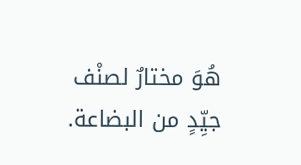هُوَ مختارٌ لصنْف جيِّدٍ من البضاعة.